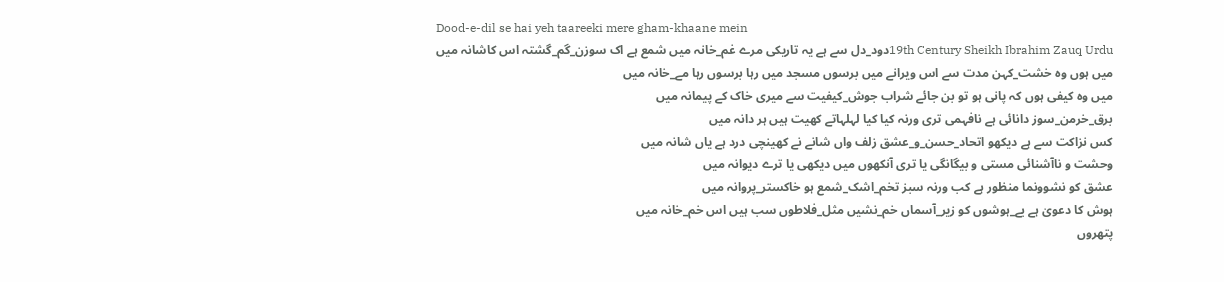Dood-e-dil se hai yeh taareeki mere gham-khaane mein
19th Century Sheikh Ibrahim Zauq Urduدود_دل سے ہے یہ تاریکی مرے غم_خانہ میں شمع ہے اک سوزن_گم_گشتہ اس کاشانہ میں
میں ہوں وہ خشت_کہن مدت سے اس ویرانے میں برسوں مسجد میں رہا برسوں رہا مے_خانہ میں
میں وہ کیفی ہوں کہ پانی ہو تو بن جائے شراب جوش_کیفیت سے میری خاک کے پیمانہ میں
برق_خرمن_سوز دانائی ہے نافہمی تری ورنہ کیا کیا لہلہاتے کھیت ہیں ہر دانہ میں
کس نزاکت سے ہے دیکھو اتحاد_حسن_و_عشق زلف واں شانے نے کھینچی درد ہے یاں شانہ میں
وحشت و ناآشنائی مستی و بیگانگی یا تری آنکھوں میں دیکھی یا ترے دیوانہ میں
عشق کو نشوونما منظور ہے کب ورنہ سبز تخم_اشک_شمع ہو خاکستر_پروانہ میں
ہوش کا دعویٰ ہے بے_ہوشوں کو زیر_آسماں خم_نشیں مثل_فلاطوں سب ہیں اس خم_خانہ میں
پتھروں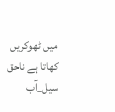میں ٹھوکریں کھاتا ہے ناحق سیل_آب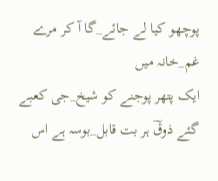پوچھو کیا لے جائے_گا آ کر مرے غم_خانہ میں
ایک پتھر پوجنے کو شیخ_جی کعبے گئے ذوقؔ ہر بت قابل_بوسہ ہے اس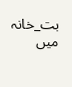بت_خانہ میں